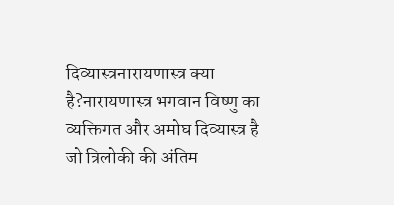दिव्यास्त्रनारायणास्त्र क्या है?नारायणास्त्र भगवान विष्णु का व्यक्तिगत और अमोघ दिव्यास्त्र है जो त्रिलोकी की अंतिम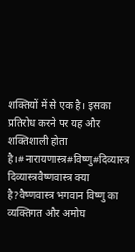शक्तियों में से एक है। इसका प्रतिरोध करने पर यह और शक्तिशाली होता है।#नारायणास्त्र#विष्णु#दिव्यास्त्र
दिव्यास्त्रवैष्णवास्त्र क्या है?वैष्णवास्त्र भगवान विष्णु का व्यक्तिगत और अमोघ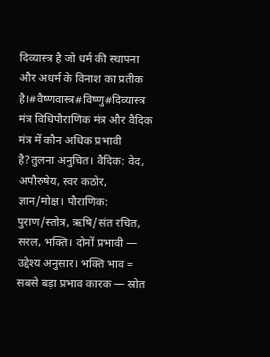दिव्यास्त्र है जो धर्म की स्थापना और अधर्म के विनाश का प्रतीक है।#वैष्णवास्त्र#विष्णु#दिव्यास्त्र
मंत्र विधिपौराणिक मंत्र और वैदिक मंत्र में कौन अधिक प्रभावी है?तुलना अनुचित। वैदिक: वेद, अपौरुषेय, स्वर कठोर, ज्ञान/मोक्ष। पौराणिक: पुराण/स्तोत्र, ऋषि/संत रचित, सरल, भक्ति। दोनों प्रभावी — उद्देश्य अनुसार। भक्ति भाव = सबसे बड़ा प्रभाव कारक — स्रोत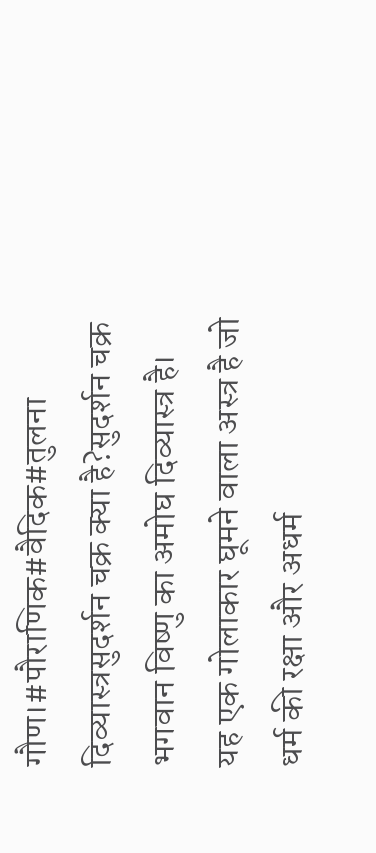गौण।#पौराणिक#वैदिक#तुलना
दिव्यास्त्रसुदर्शन चक्र क्या है?सुदर्शन चक्र भगवान विष्णु का अमोघ दिव्यास्त्र है। यह एक गोलाकार घूमने वाला अस्त्र है जो धर्म की रक्षा और अधर्म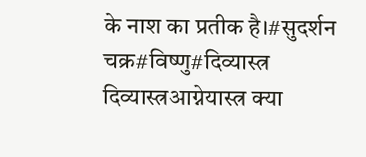के नाश का प्रतीक है।#सुदर्शन चक्र#विष्णु#दिव्यास्त्र
दिव्यास्त्रआग्नेयास्त्र क्या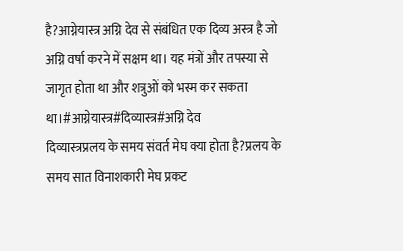है?आग्नेयास्त्र अग्नि देव से संबंधित एक दिव्य अस्त्र है जो अग्नि वर्षा करने में सक्षम था। यह मंत्रों और तपस्या से जागृत होता था और शत्रुओं को भस्म कर सकता था।#आग्नेयास्त्र#दिव्यास्त्र#अग्नि देव
दिव्यास्त्रप्रलय के समय संवर्त मेघ क्या होता है?प्रलय के समय सात विनाशकारी मेघ प्रकट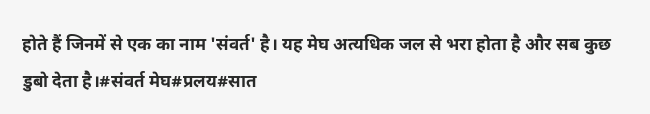होते हैं जिनमें से एक का नाम 'संवर्त' है। यह मेघ अत्यधिक जल से भरा होता है और सब कुछ डुबो देता है।#संवर्त मेघ#प्रलय#सात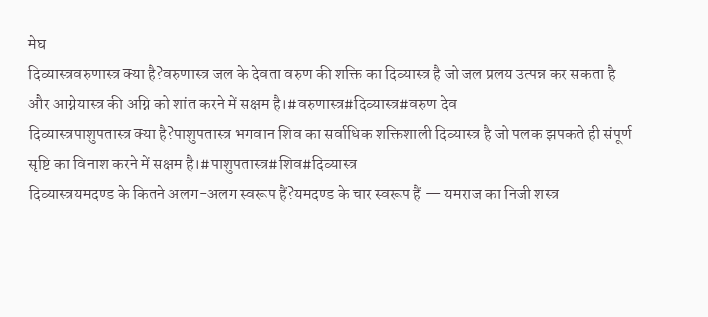मेघ
दिव्यास्त्रवरुणास्त्र क्या है?वरुणास्त्र जल के देवता वरुण की शक्ति का दिव्यास्त्र है जो जल प्रलय उत्पन्न कर सकता है और आग्नेयास्त्र की अग्नि को शांत करने में सक्षम है।#वरुणास्त्र#दिव्यास्त्र#वरुण देव
दिव्यास्त्रपाशुपतास्त्र क्या है?पाशुपतास्त्र भगवान शिव का सर्वाधिक शक्तिशाली दिव्यास्त्र है जो पलक झपकते ही संपूर्ण सृष्टि का विनाश करने में सक्षम है।#पाशुपतास्त्र#शिव#दिव्यास्त्र
दिव्यास्त्रयमदण्ड के कितने अलग-अलग स्वरूप हैं?यमदण्ड के चार स्वरूप हैं — यमराज का निजी शस्त्र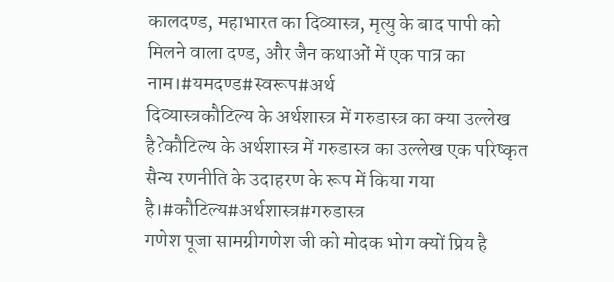कालदण्ड, महाभारत का दिव्यास्त्र, मृत्यु के बाद पापी को मिलने वाला दण्ड, और जैन कथाओं में एक पात्र का नाम।#यमदण्ड#स्वरूप#अर्थ
दिव्यास्त्रकौटिल्य के अर्थशास्त्र में गरुडास्त्र का क्या उल्लेख है?कौटिल्य के अर्थशास्त्र में गरुडास्त्र का उल्लेख एक परिष्कृत सैन्य रणनीति के उदाहरण के रूप में किया गया है।#कौटिल्य#अर्थशास्त्र#गरुडास्त्र
गणेश पूजा सामग्रीगणेश जी को मोदक भोग क्यों प्रिय है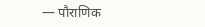— पौराणिक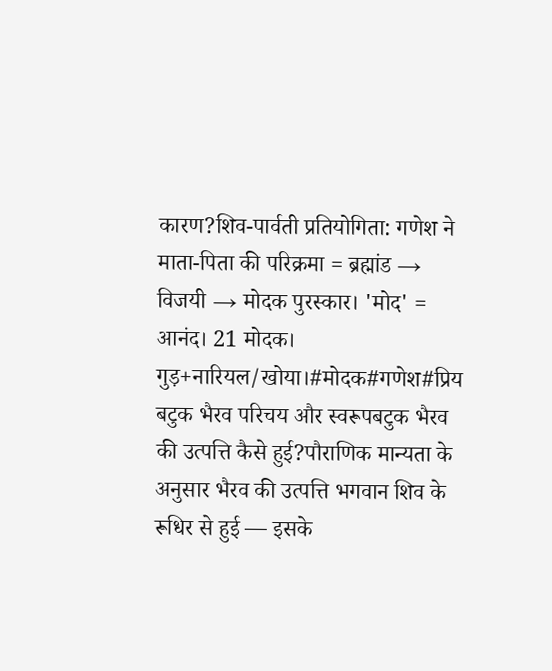कारण?शिव-पार्वती प्रतियोगिता: गणेश ने माता-पिता की परिक्रमा = ब्रह्मांड → विजयी → मोदक पुरस्कार। 'मोद' = आनंद। 21 मोदक। गुड़+नारियल/खोया।#मोदक#गणेश#प्रिय
बटुक भैरव परिचय और स्वरूपबटुक भैरव की उत्पत्ति कैसे हुई?पौराणिक मान्यता के अनुसार भैरव की उत्पत्ति भगवान शिव के रूधिर से हुई — इसके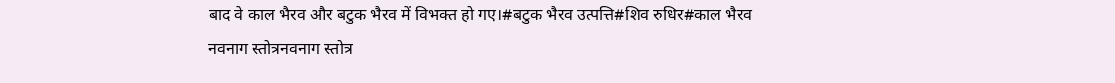बाद वे काल भैरव और बटुक भैरव में विभक्त हो गए।#बटुक भैरव उत्पत्ति#शिव रुधिर#काल भैरव
नवनाग स्तोत्रनवनाग स्तोत्र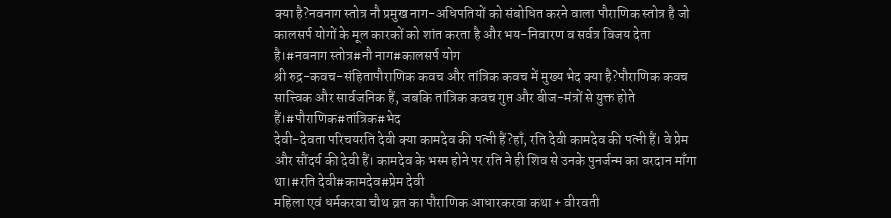क्या है?नवनाग स्तोत्र नौ प्रमुख नाग-अधिपतियों को संबोधित करने वाला पौराणिक स्तोत्र है जो कालसर्प योगों के मूल कारकों को शांत करता है और भय-निवारण व सर्वत्र विजय देता है।#नवनाग स्तोत्र#नौ नाग#कालसर्प योग
श्री रुद्र-कवच-संहितापौराणिक कवच और तांत्रिक कवच में मुख्य भेद क्या है?पौराणिक कवच सात्त्विक और सार्वजनिक हैं, जबकि तांत्रिक कवच गुप्त और बीज-मंत्रों से युक्त होते हैं।#पौराणिक#तांत्रिक#भेद
देवी-देवता परिचयरति देवी क्या कामदेव की पत्नी हैं?हाँ, रति देवी कामदेव की पत्नी हैं। वे प्रेम और सौंदर्य की देवी हैं। कामदेव के भस्म होने पर रति ने ही शिव से उनके पुनर्जन्म का वरदान माँगा था।#रति देवी#कामदेव#प्रेम देवी
महिला एवं धर्मकरवा चौथ व्रत का पौराणिक आधारकरवा कथा + वीरवती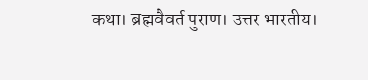कथा। ब्रह्मवैवर्त पुराण। उत्तर भारतीय।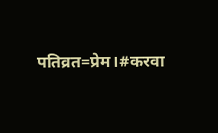पतिव्रत=प्रेम।#करवा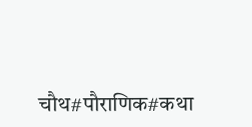चौथ#पौराणिक#कथा